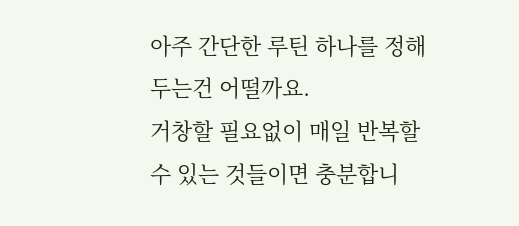아주 간단한 루틴 하나를 정해두는건 어떨까요.
거창할 필요없이 매일 반복할 수 있는 것들이면 충분합니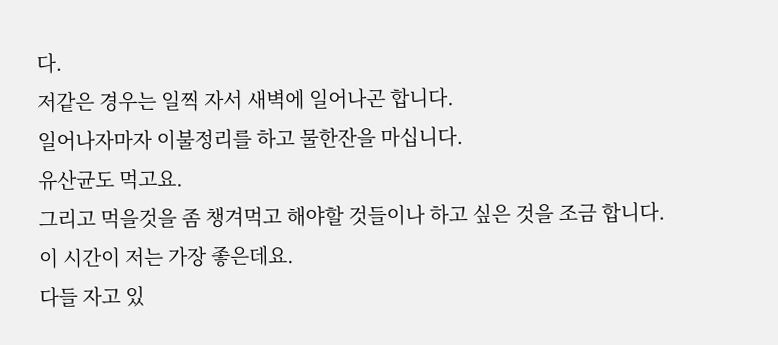다.
저같은 경우는 일찍 자서 새벽에 일어나곤 합니다.
일어나자마자 이불정리를 하고 물한잔을 마십니다.
유산균도 먹고요.
그리고 먹을것을 좀 챙겨먹고 해야할 것들이나 하고 싶은 것을 조금 합니다.
이 시간이 저는 가장 좋은데요.
다들 자고 있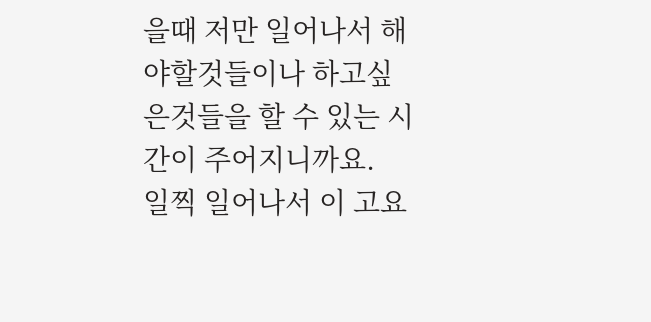을때 저만 일어나서 해야할것들이나 하고싶은것들을 할 수 있는 시간이 주어지니까요.
일찍 일어나서 이 고요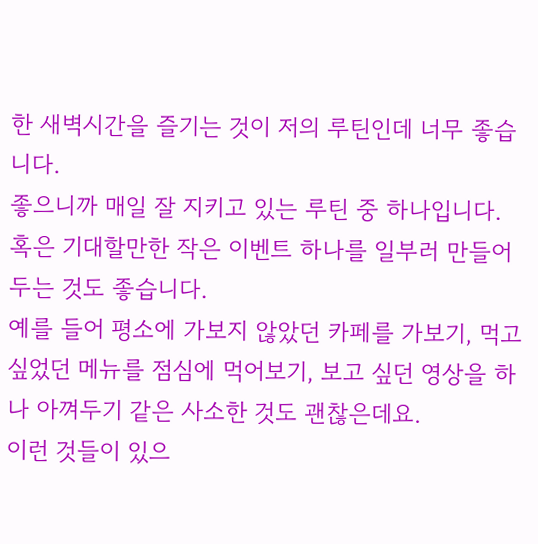한 새벽시간을 즐기는 것이 저의 루틴인데 너무 좋습니다.
좋으니까 매일 잘 지키고 있는 루틴 중 하나입니다.
혹은 기대할만한 작은 이벤트 하나를 일부러 만들어두는 것도 좋습니다.
예를 들어 평소에 가보지 않았던 카페를 가보기, 먹고 싶었던 메뉴를 점심에 먹어보기, 보고 싶던 영상을 하나 아껴두기 같은 사소한 것도 괜찮은데요.
이런 것들이 있으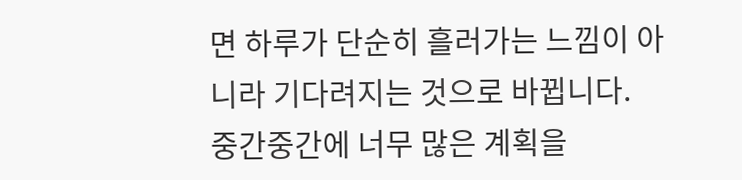면 하루가 단순히 흘러가는 느낌이 아니라 기다려지는 것으로 바뀝니다.
중간중간에 너무 많은 계획을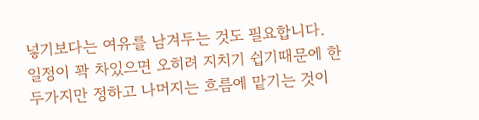넣기보다는 여유를 남겨두는 것도 필요합니다.
일정이 꽉 차있으면 오히려 지치기 쉽기때문에 한두가지만 정하고 나머지는 흐름에 맡기는 것이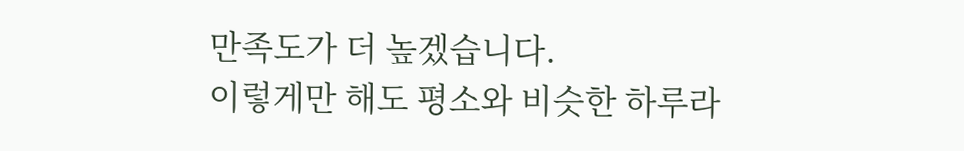만족도가 더 높겠습니다.
이렇게만 해도 평소와 비슷한 하루라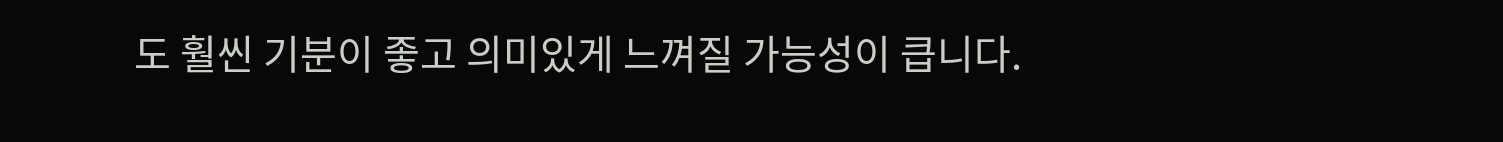도 훨씬 기분이 좋고 의미있게 느껴질 가능성이 큽니다.